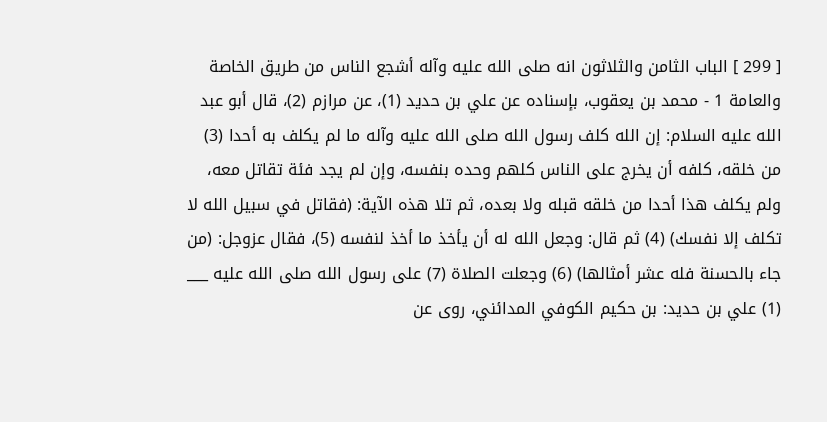[ 299 ] الباب الثامن والثلاثون انه صلى الله عليه وآله أشجع الناس من طريق الخاصة والعامة 1 - محمد بن يعقوب، بإسناده عن علي بن حديد (1)، عن مرازم (2)، قال أبو عبد الله عليه السلام: إن الله كلف رسول الله صلى الله عليه وآله ما لم يكلف به أحدا (3) من خلقه، كلفه أن يخرج على الناس كلهم وحده بنفسه، وإن لم يجد فئة تقاتل معه، ولم يكلف هذا أحدا من خلقه قبله ولا بعده، ثم تلا هذه الآية: (فقاتل في سبيل الله لا تكلف إلا نفسك) (4) ثم قال: وجعل الله له أن يأخذ ما أخذ لنفسه (5)، فقال عزوجل: (من جاء بالحسنة فله عشر أمثالها) (6) وجعلت الصلاة (7) على رسول الله صلى الله عليه ___ (1) علي بن حديد: بن حكيم الكوفي المدائني، روى عن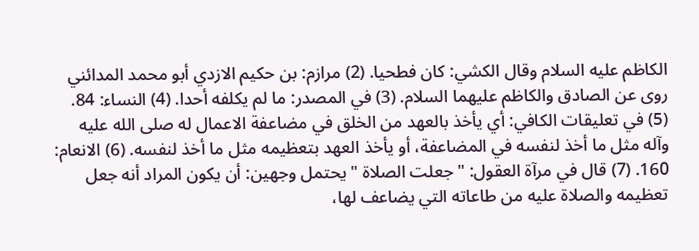الكاظم عليه السلام وقال الكشي: كان فطحيا. (2) مرازم: بن حكيم الازدي أبو محمد المدائني روى عن الصادق والكاظم عليهما السلام. (3) في المصدر: ما لم يكلفه أحدا. (4) النساء: 84. (5) في تعليقات الكافي: أي يأخذ بالعهد من الخلق في مضاعفة الاعمال له صلى الله عليه وآله مثل ما أخذ لنفسه في المضاعفة، أو يأخذ العهد بتعظيمه مثل ما أخذ لنفسه. (6) الانعام: 160. (7) قال في مرآة العقول: " جعلت الصلاة " يحتمل وجهين: أن يكون المراد أنه جعل تعظيمه والصلاة عليه من طاعاته التي يضاعف لها،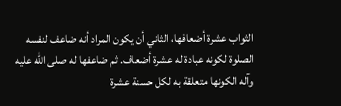الثواب عشرة أضعافها، الثاني أن يكون المراد أنه ضاعف لنفسه الصلوة لكونه عبادة له عشرة أضعاف. ثم ضاعفها له صلى الله عليه وآله الكونها متعلقة به لكل حسنة عشرة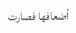أضعافها فصارت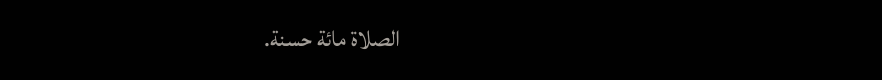الصلاة مائة حسنة.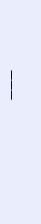___